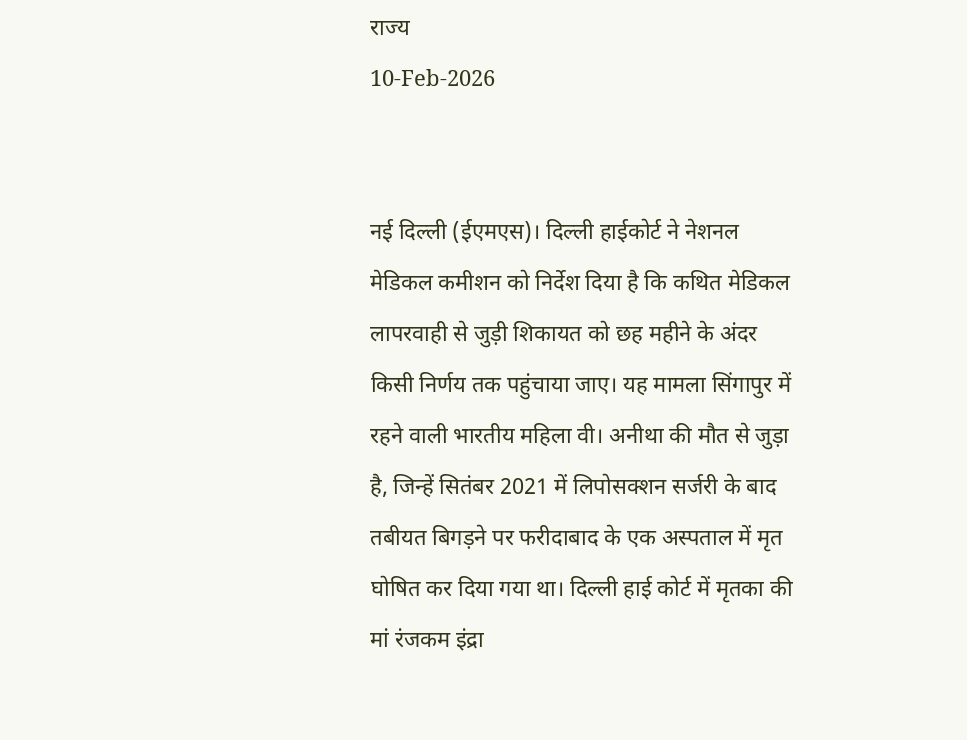राज्य
10-Feb-2026


नई दिल्ली (ईएमएस)। दिल्ली हाईकोर्ट ने नेशनल मेडिकल कमीशन को निर्देश दिया है कि कथित मेडिकल लापरवाही से जुड़ी शिकायत को छह महीने के अंदर किसी निर्णय तक पहुंचाया जाए। यह मामला सिंगापुर में रहने वाली भारतीय महिला वी। अनीथा की मौत से जुड़ा है, जिन्हें सितंबर 2021 में लिपोसक्शन सर्जरी के बाद तबीयत बिगड़ने पर फरीदाबाद के एक अस्पताल में मृत घोषित कर दिया गया था। दिल्ली हाई कोर्ट में मृतका की मां रंजकम इंद्रा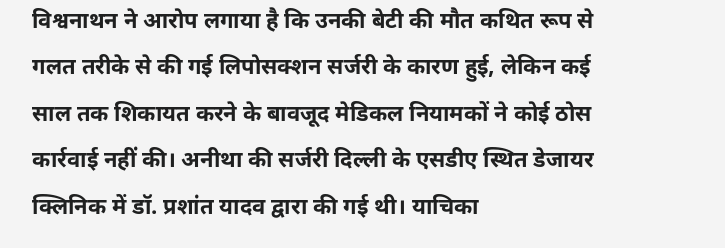विश्वनाथन ने आरोप लगाया है कि उनकी बेटी की मौत कथित रूप से गलत तरीके से की गई लिपोसक्शन सर्जरी के कारण हुई, लेकिन कई साल तक शिकायत करने के बावजूद मेडिकल नियामकों ने कोई ठोस कार्रवाई नहीं की। अनीथा की सर्जरी दिल्ली के एसडीए स्थित डेजायर क्लिनिक में डॉ. प्रशांत यादव द्वारा की गई थी। याचिका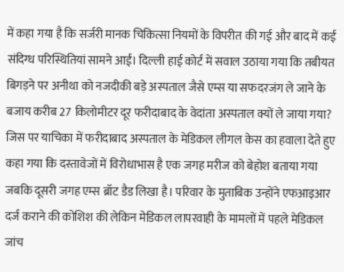में कहा गया है कि सर्जरी मानक चिकित्सा नियमों के विपरीत की गई और बाद में कई संदिग्ध परिस्थितियां सामने आईं। दिल्ली हाई कोर्ट में सवाल उठाया गया कि तबीयत बिगड़ने पर अनीथा को नजदीकी बड़े अस्पताल जैसे एम्स या सफदरजंग ले जाने के बजाय करीब 27 किलोमीटर दूर फरीदाबाद के वेदांता अस्पताल क्यों ले जाया गया? जिस पर याचिका में फरीदाबाद अस्पताल के मेडिकल लीगल केस का हवाला देते हुए कहा गया कि दस्तावेजों में विरोधाभास है एक जगह मरीज को बेहोश बताया गया जबकि दूसरी जगह एम्स ब्रॉट डैड लिखा है। परिवार के मुताबिक उन्होंने एफआइआर दर्ज कराने की कोशिश की लेकिन मेडिकल लापरवाही के मामलों में पहले मेडिकल जांच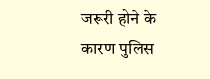जरूरी होने के कारण पुलिस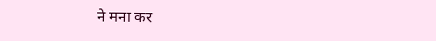ने मना कर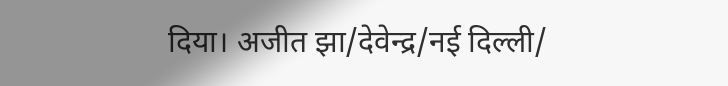दिया। अजीत झा/देवेन्द्र/नई दिल्ली/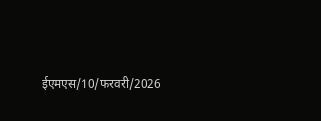ईएमएस/10/फरवरी/2026